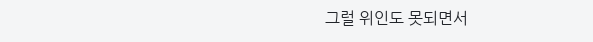그럴 위인도 못되면서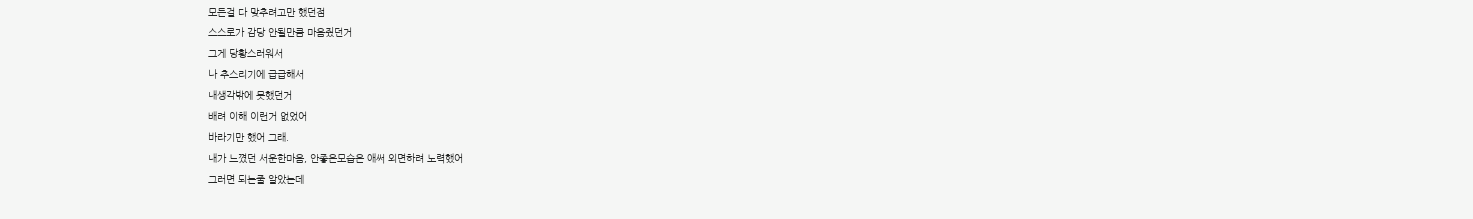모든걸 다 맞추려고만 했던점
스스로가 감당 안될만큼 마음줬던거
그게 당황스러워서
나 추스리기에 급급해서
내생각밖에 못했던거
배려 이해 이런거 없었어
바라기만 했어 그래.
내가 느꼈던 서운한마음, 안좋은모습은 애써 외면하려 노력했어
그러면 되는줄 알았는데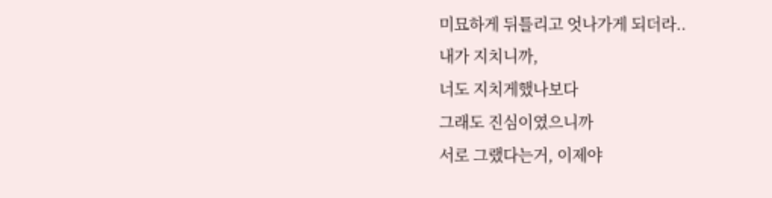미묘하게 뒤틀리고 엇나가게 되더라..
내가 지치니까,
너도 지치게했나보다
그래도 진심이였으니까
서로 그랬다는거, 이제야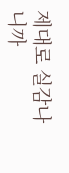제대로 실감나니까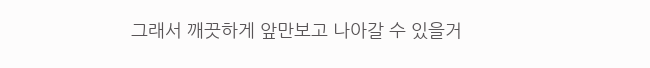그래서 깨끗하게 앞만보고 나아갈 수 있을거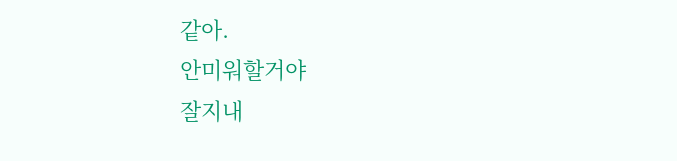같아.
안미워할거야
잘지내